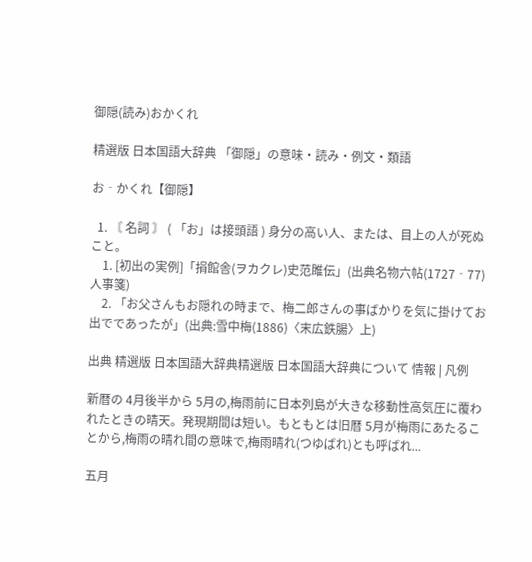御隠(読み)おかくれ

精選版 日本国語大辞典 「御隠」の意味・読み・例文・類語

お‐かくれ【御隠】

  1. 〘 名詞 〙 ( 「お」は接頭語 ) 身分の高い人、または、目上の人が死ぬこと。
    1. [初出の実例]「捐館舎(ヲカクレ)史范雎伝」(出典名物六帖(1727‐77)人事箋)
    2. 「お父さんもお隠れの時まで、梅二郎さんの事ばかりを気に掛けてお出でであったが」(出典:雪中梅(1886)〈末広鉄腸〉上)

出典 精選版 日本国語大辞典精選版 日本国語大辞典について 情報 | 凡例

新暦の 4月後半から 5月の,梅雨前に日本列島が大きな移動性高気圧に覆われたときの晴天。発現期間は短い。もともとは旧暦 5月が梅雨にあたることから,梅雨の晴れ間の意味で,梅雨晴れ(つゆばれ)とも呼ばれ...

五月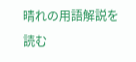晴れの用語解説を読む